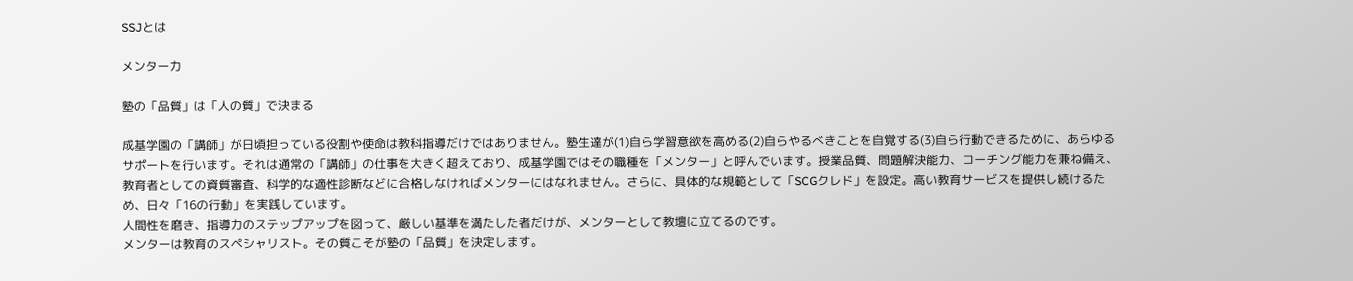SSJとは

メンター力

塾の「品質」は「人の質」で決まる

成基学園の「講師」が日頃担っている役割や使命は教科指導だけではありません。塾生達が(1)自ら学習意欲を高める(2)自らやるべきことを自覚する(3)自ら行動できるために、あらゆるサポートを行います。それは通常の「講師」の仕事を大きく超えており、成基学園ではその職種を「メンター」と呼んでいます。授業品質、問題解決能力、コーチング能力を兼ね備え、教育者としての資質審査、科学的な適性診断などに合格しなければメンターにはなれません。さらに、具体的な規範として「SCGクレド」を設定。高い教育サービスを提供し続けるため、日々「16の行動」を実践しています。
人間性を磨き、指導力のステップアップを図って、厳しい基準を満たした者だけが、メンターとして教壇に立てるのです。
メンターは教育のスペシャリスト。その質こそが塾の「品質」を決定します。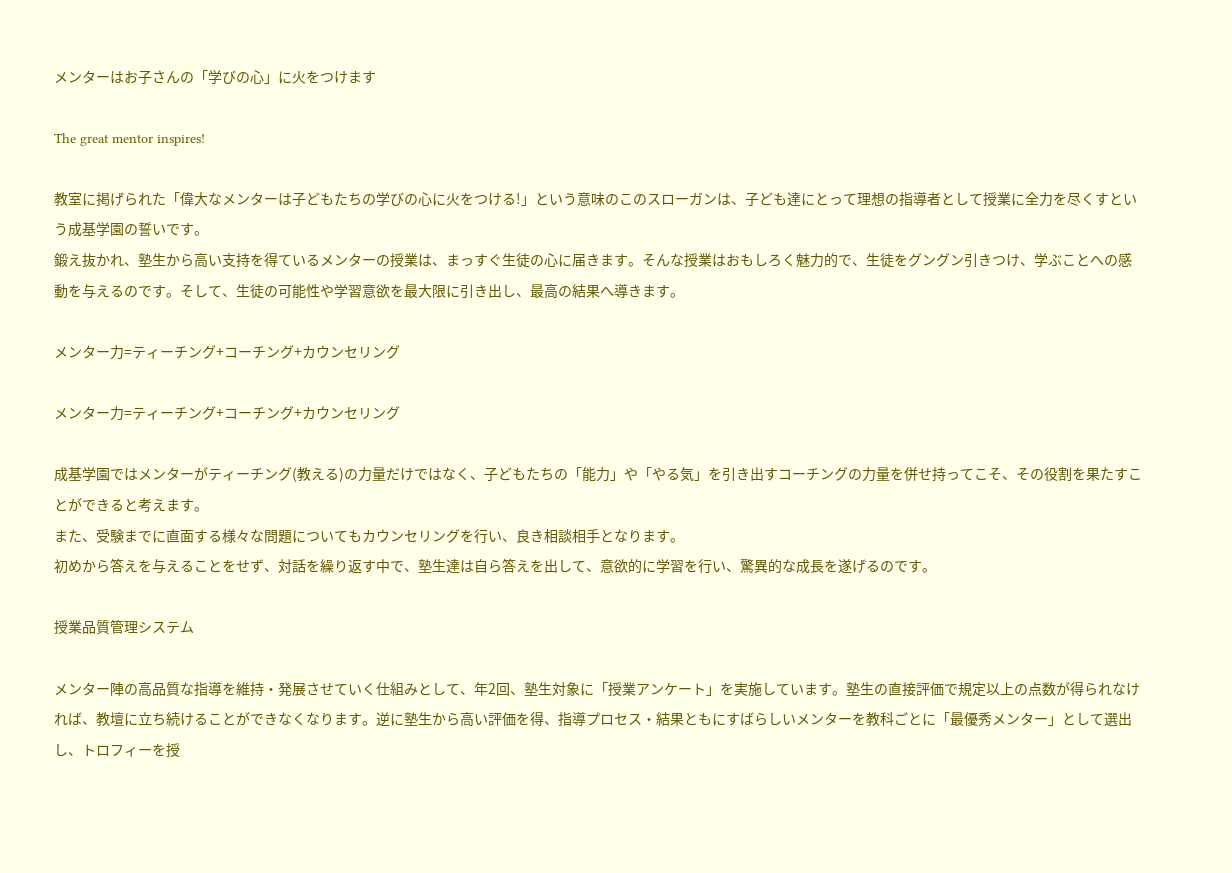メンターはお子さんの「学びの心」に火をつけます

The great mentor inspires!

教室に掲げられた「偉大なメンターは子どもたちの学びの心に火をつける!」という意味のこのスローガンは、子ども達にとって理想の指導者として授業に全力を尽くすという成基学園の誓いです。
鍛え抜かれ、塾生から高い支持を得ているメンターの授業は、まっすぐ生徒の心に届きます。そんな授業はおもしろく魅力的で、生徒をグングン引きつけ、学ぶことへの感動を与えるのです。そして、生徒の可能性や学習意欲を最大限に引き出し、最高の結果へ導きます。

メンター力=ティーチング+コーチング+カウンセリング

メンター力=ティーチング+コーチング+カウンセリング

成基学園ではメンターがティーチング(教える)の力量だけではなく、子どもたちの「能力」や「やる気」を引き出すコーチングの力量を併せ持ってこそ、その役割を果たすことができると考えます。
また、受験までに直面する様々な問題についてもカウンセリングを行い、良き相談相手となります。
初めから答えを与えることをせず、対話を繰り返す中で、塾生達は自ら答えを出して、意欲的に学習を行い、驚異的な成長を遂げるのです。

授業品質管理システム

メンター陣の高品質な指導を維持・発展させていく仕組みとして、年2回、塾生対象に「授業アンケート」を実施しています。塾生の直接評価で規定以上の点数が得られなければ、教壇に立ち続けることができなくなります。逆に塾生から高い評価を得、指導プロセス・結果ともにすばらしいメンターを教科ごとに「最優秀メンター」として選出し、トロフィーを授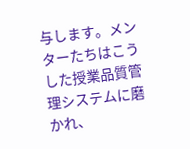与します。メンターたちはこうした授業品質管理システムに磨かれ、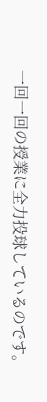一回一回の授業に全力投球しているのです。